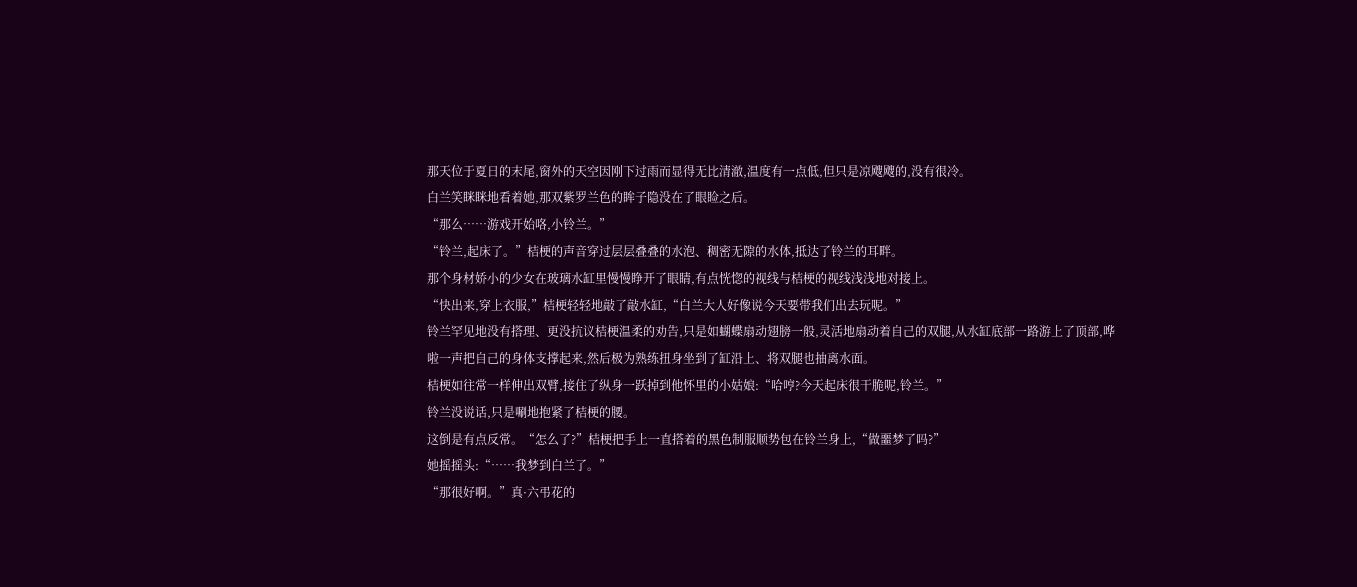那天位于夏日的末尾,窗外的天空因刚下过雨而显得无比清澈,温度有一点低,但只是凉飕飕的,没有很冷。
白兰笑眯眯地看着她,那双紫罗兰色的眸子隐没在了眼睑之后。
“那么……游戏开始咯,小铃兰。”
“铃兰,起床了。”桔梗的声音穿过层层叠叠的水泡、稠密无隙的水体,抵达了铃兰的耳畔。
那个身材娇小的少女在玻璃水缸里慢慢睁开了眼睛,有点恍惚的视线与桔梗的视线浅浅地对接上。
“快出来,穿上衣服,”桔梗轻轻地敲了敲水缸,“白兰大人好像说今天要带我们出去玩呢。”
铃兰罕见地没有搭理、更没抗议桔梗温柔的劝告,只是如蝴蝶扇动翅膀一般,灵活地扇动着自己的双腿,从水缸底部一路游上了顶部,哗啦一声把自己的身体支撑起来,然后极为熟练扭身坐到了缸沿上、将双腿也抽离水面。
桔梗如往常一样伸出双臂,接住了纵身一跃掉到他怀里的小姑娘:“哈哼?今天起床很干脆呢,铃兰。”
铃兰没说话,只是唰地抱紧了桔梗的腰。
这倒是有点反常。“怎么了?”桔梗把手上一直搭着的黑色制服顺势包在铃兰身上,“做噩梦了吗?”
她摇摇头:“……我梦到白兰了。”
“那很好啊。”真·六弔花的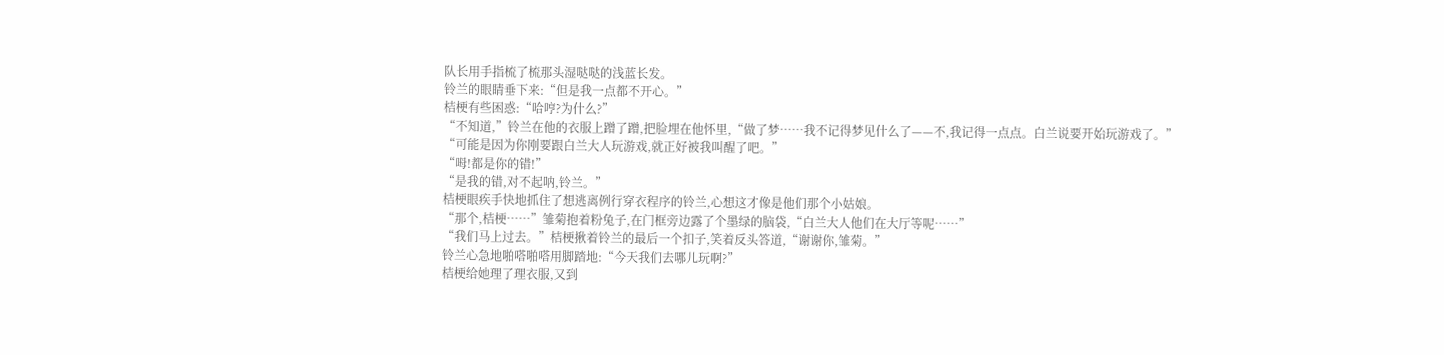队长用手指梳了梳那头湿哒哒的浅蓝长发。
铃兰的眼睛垂下来:“但是我一点都不开心。”
桔梗有些困惑:“哈哼?为什么?”
“不知道,”铃兰在他的衣服上蹭了蹭,把脸埋在他怀里,“做了梦……我不记得梦见什么了——不,我记得一点点。白兰说要开始玩游戏了。”
“可能是因为你刚要跟白兰大人玩游戏,就正好被我叫醒了吧。”
“呣!都是你的错!”
“是我的错,对不起呐,铃兰。”
桔梗眼疾手快地抓住了想逃离例行穿衣程序的铃兰,心想这才像是他们那个小姑娘。
“那个,桔梗……”雏菊抱着粉兔子,在门框旁边露了个墨绿的脑袋,“白兰大人他们在大厅等呢……”
“我们马上过去。”桔梗揪着铃兰的最后一个扣子,笑着反头答道,“谢谢你,雏菊。”
铃兰心急地啪嗒啪嗒用脚踏地:“今天我们去哪儿玩啊?”
桔梗给她理了理衣服,又到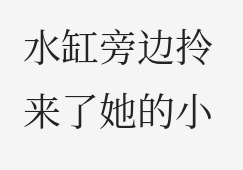水缸旁边拎来了她的小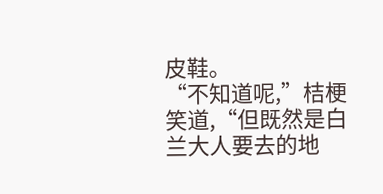皮鞋。
“不知道呢,”桔梗笑道,“但既然是白兰大人要去的地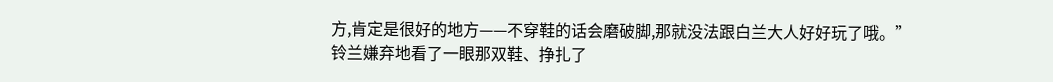方,肯定是很好的地方——不穿鞋的话会磨破脚,那就没法跟白兰大人好好玩了哦。”
铃兰嫌弃地看了一眼那双鞋、挣扎了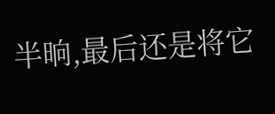半晌,最后还是将它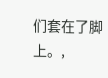们套在了脚上。,